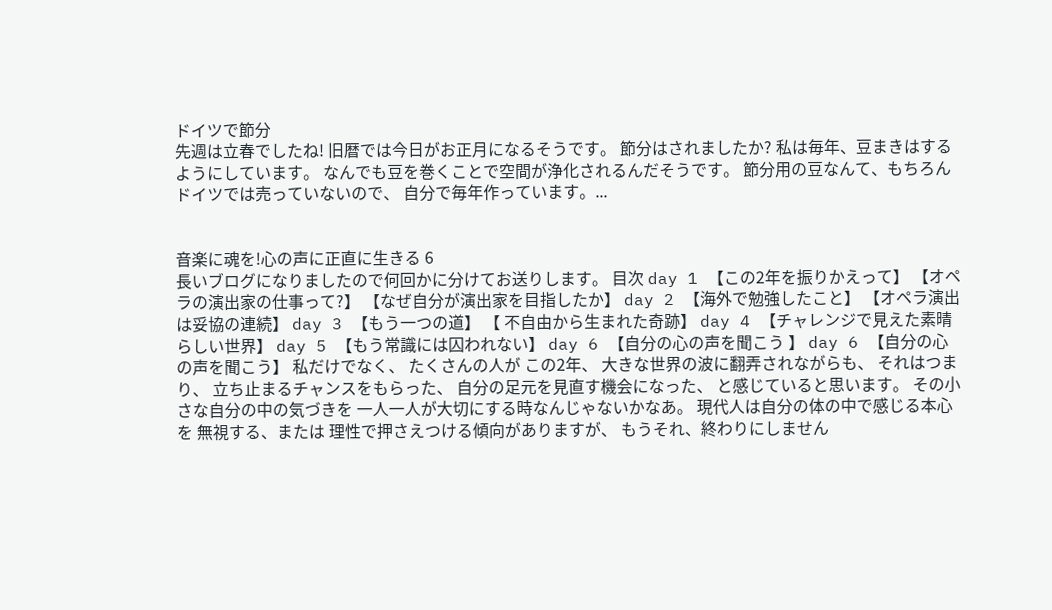ドイツで節分
先週は立春でしたね! 旧暦では今日がお正月になるそうです。 節分はされましたか? 私は毎年、豆まきはするようにしています。 なんでも豆を巻くことで空間が浄化されるんだそうです。 節分用の豆なんて、もちろんドイツでは売っていないので、 自分で毎年作っています。...


音楽に魂を!心の声に正直に生きる 6
長いブログになりましたので何回かに分けてお送りします。 目次 day 1 【この2年を振りかえって】 【オペラの演出家の仕事って?】 【なぜ自分が演出家を目指したか】 day 2 【海外で勉強したこと】 【オペラ演出は妥協の連続】 day 3 【もう一つの道】 【 不自由から生まれた奇跡】 day 4 【チャレンジで見えた素晴らしい世界】 day 5 【もう常識には囚われない】 day 6 【自分の心の声を聞こう 】 day 6 【自分の心の声を聞こう】 私だけでなく、 たくさんの人が この2年、 大きな世界の波に翻弄されながらも、 それはつまり、 立ち止まるチャンスをもらった、 自分の足元を見直す機会になった、 と感じていると思います。 その小さな自分の中の気づきを 一人一人が大切にする時なんじゃないかなあ。 現代人は自分の体の中で感じる本心を 無視する、または 理性で押さえつける傾向がありますが、 もうそれ、終わりにしません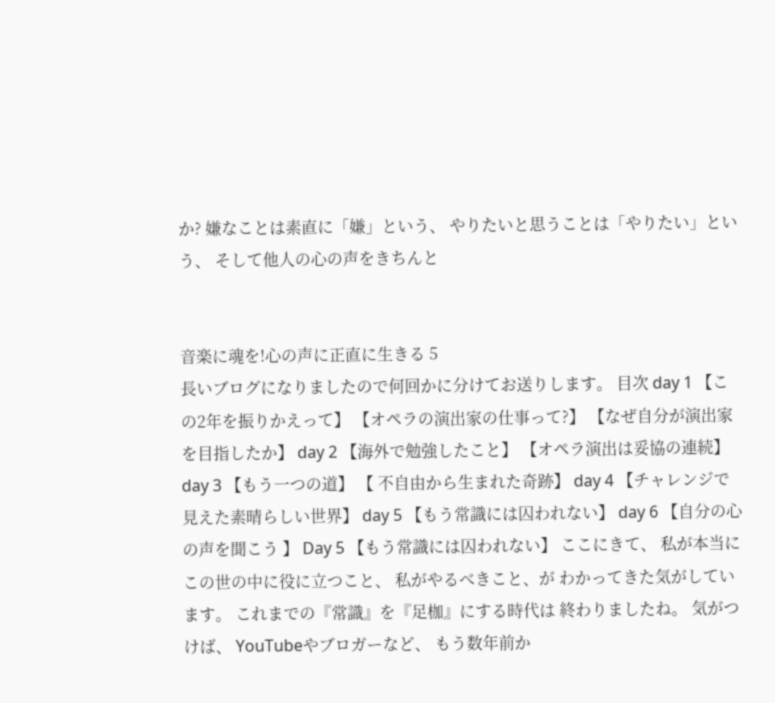か? 嫌なことは素直に「嫌」という、 やりたいと思うことは「やりたい」という、 そして他人の心の声をきちんと


音楽に魂を!心の声に正直に生きる 5
長いブログになりましたので何回かに分けてお送りします。 目次 day 1 【この2年を振りかえって】 【オペラの演出家の仕事って?】 【なぜ自分が演出家を目指したか】 day 2 【海外で勉強したこと】 【オペラ演出は妥協の連続】 day 3 【もう一つの道】 【 不自由から生まれた奇跡】 day 4 【チャレンジで見えた素晴らしい世界】 day 5 【もう常識には囚われない】 day 6 【自分の心の声を聞こう 】 Day 5 【もう常識には囚われない】 ここにきて、 私が本当にこの世の中に役に立つこと、 私がやるべきこと、が わかってきた気がしています。 これまでの『常識』を『足枷』にする時代は 終わりましたね。 気がつけば、 YouTubeやブロガーなど、 もう数年前か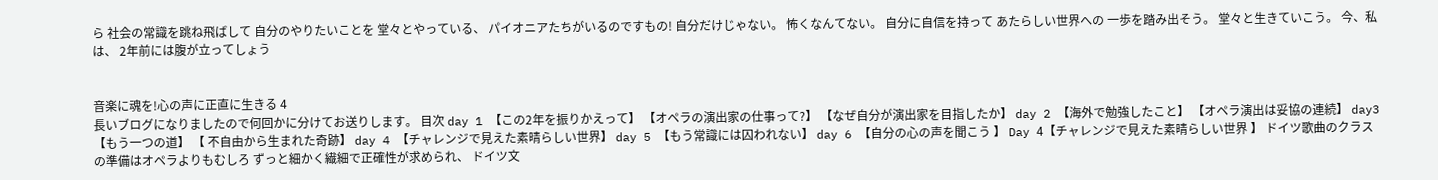ら 社会の常識を跳ね飛ばして 自分のやりたいことを 堂々とやっている、 パイオニアたちがいるのですもの! 自分だけじゃない。 怖くなんてない。 自分に自信を持って あたらしい世界への 一歩を踏み出そう。 堂々と生きていこう。 今、私は、 2年前には腹が立ってしょう


音楽に魂を!心の声に正直に生きる 4
長いブログになりましたので何回かに分けてお送りします。 目次 day 1 【この2年を振りかえって】 【オペラの演出家の仕事って?】 【なぜ自分が演出家を目指したか】 day 2 【海外で勉強したこと】 【オペラ演出は妥協の連続】 day3 【もう一つの道】 【 不自由から生まれた奇跡】 day 4 【チャレンジで見えた素晴らしい世界】 day 5 【もう常識には囚われない】 day 6 【自分の心の声を聞こう 】 Day 4【チャレンジで見えた素晴らしい世界 】 ドイツ歌曲のクラスの準備はオペラよりもむしろ ずっと細かく繊細で正確性が求められ、 ドイツ文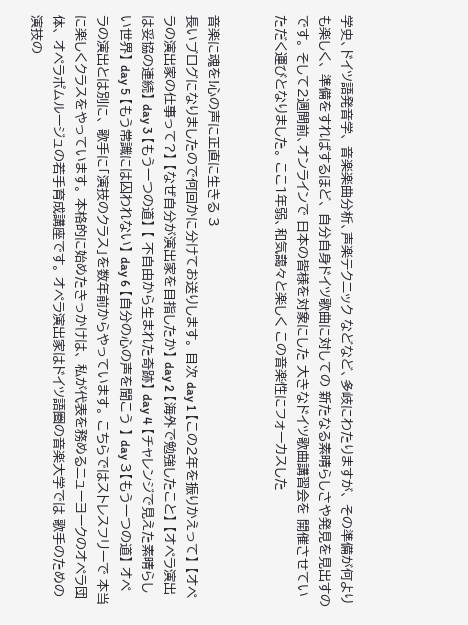学史、ドイツ語発音学、 音楽楽曲分析、声楽テクニック などなど、多岐にわたりますが、 その準備が何よりも楽しく、 準備をすればするほど、 自分自身ドイツ歌曲に対しての 新たなる素晴らしさや発見を見出すのです。 そして2週間前、オンラインで 日本の皆様を対象にした 大きなドイツ歌曲講習会を 開催させていただく運びとなりました。 ここ1年弱、和気藹々と楽しく この音楽性にフォーカスした


音楽に魂を!心の声に正直に生きる 3
長いブログになりましたので何回かに分けてお送りします。 目次 day 1 【この2年を振りかえって】 【オペラの演出家の仕事って?】 【なぜ自分が演出家を目指したか】 day 2 【海外で勉強したこと】 【オペラ演出は妥協の連続】 day 3 【もう一つの道】 【 不自由から生まれた奇跡】 day 4 【チャレンジで見えた素晴らしい世界】 day 5 【もう常識には囚われない】 day 6 【自分の心の声を聞こう 】 day 3【もう一つの道】 オペラの演出とは別に、 歌手に「演技のクラス」を数年前からやっています。 こちらではストレスフリーで 本当に楽しくクラスをやっています。 本格的に始めたきっかけは、 私が代表を務めるニューヨークのオペラ団体、 オペラポムルージュの若手育成講座です。 オペラ演出家はドイツ語圏の音楽大学では 歌手のための演技の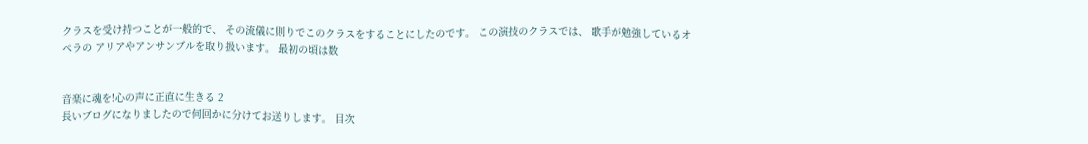クラスを受け持つことが一般的で、 その流儀に則りでこのクラスをすることにしたのです。 この演技のクラスでは、 歌手が勉強しているオペラの アリアやアンサンブルを取り扱います。 最初の頃は数


音楽に魂を!心の声に正直に生きる 2
長いブログになりましたので何回かに分けてお送りします。 目次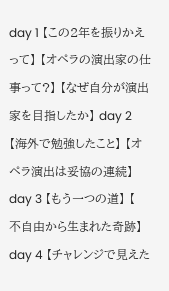day 1 【この2年を振りかえって】 【オペラの演出家の仕事って?】 【なぜ自分が演出家を目指したか】 day 2 【海外で勉強したこと】 【オペラ演出は妥協の連続】 day 3 【もう一つの道】 【 不自由から生まれた奇跡】 day 4 【チャレンジで見えた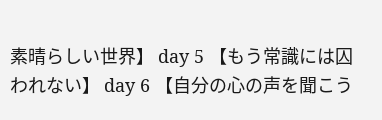素晴らしい世界】 day 5 【もう常識には囚われない】 day 6 【自分の心の声を聞こう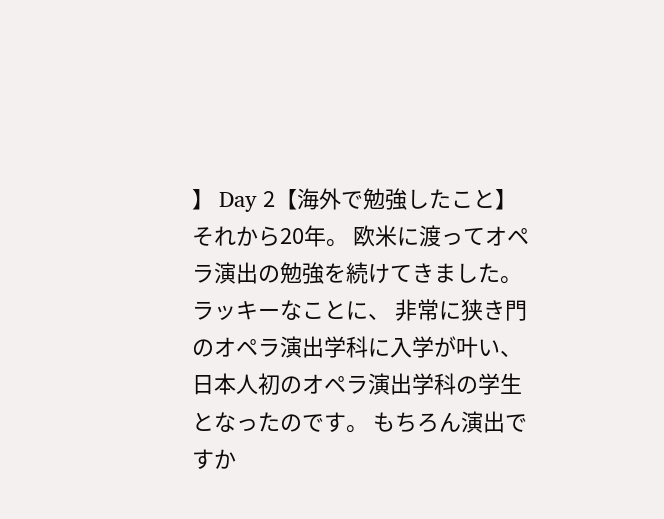】 Day 2【海外で勉強したこと】 それから20年。 欧米に渡ってオペラ演出の勉強を続けてきました。 ラッキーなことに、 非常に狭き門のオペラ演出学科に入学が叶い、 日本人初のオペラ演出学科の学生となったのです。 もちろん演出ですか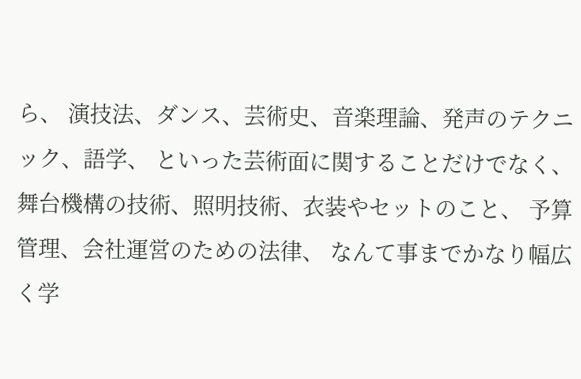ら、 演技法、ダンス、芸術史、音楽理論、発声のテクニック、語学、 といった芸術面に関することだけでなく、 舞台機構の技術、照明技術、衣装やセットのこと、 予算管理、会社運営のための法律、 なんて事までかなり幅広く学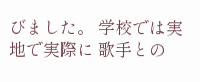びました。 学校では実地で実際に 歌手との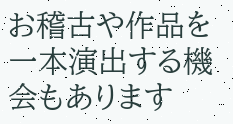お稽古や作品を一本演出する機会もあります